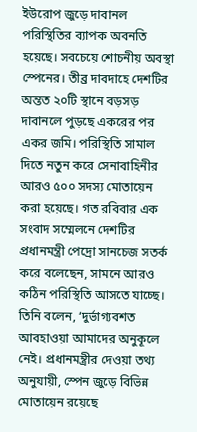ইউরোপ জুড়ে দাবানল পরিস্থিতির ব্যাপক অবনতি হয়েছে। সবচেয়ে শোচনীয় অবস্থা স্পেনের। তীব্র দাবদাহে দেশটির অন্তত ২০টি স্থানে বড়সড় দাবানলে পুড়ছে একরের পর একর জমি। পরিস্থিতি সামাল দিতে নতুন করে সেনাবাহিনীর আরও ৫০০ সদস্য মোতায়েন করা হয়েছে। গত রবিবার এক সংবাদ সম্মেলনে দেশটির প্রধানমন্ত্রী পেদ্রো সানচেজ সতর্ক করে বলেছেন, সামনে আরও কঠিন পরিস্থিতি আসতে যাচ্ছে। তিনি বলেন, ‘দুর্ভাগ্যবশত আবহাওয়া আমাদের অনুকূলে নেই। প্রধানমন্ত্রীর দেওয়া তথ্য অনুযায়ী, স্পেন জুড়ে বিভিন্ন মোতায়েন রয়েছে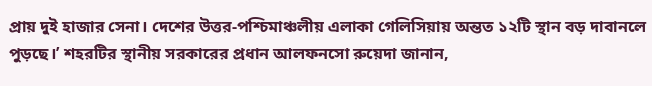প্রায় দুই হাজার সেনা। দেশের উত্তর-পশ্চিমাঞ্চলীয় এলাকা গেলিসিয়ায় অন্তত ১২টি স্থান বড় দাবানলে পুড়ছে।’ শহরটির স্থানীয় সরকারের প্রধান আলফনসো রুয়েদা জানান,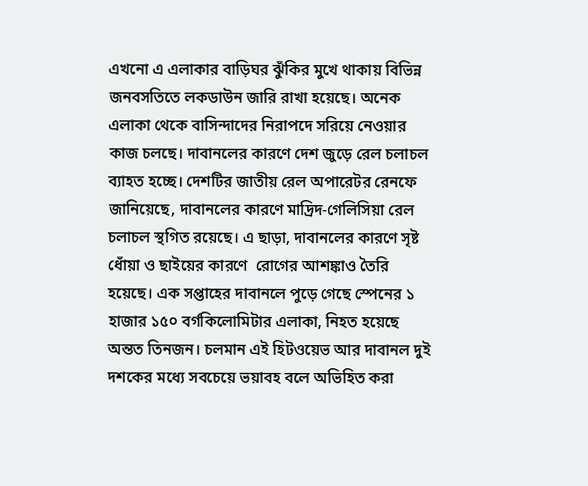এখনো এ এলাকার বাড়িঘর ঝুঁকির মুখে থাকায় বিভিন্ন জনবসতিতে লকডাউন জারি রাখা হয়েছে। অনেক এলাকা থেকে বাসিন্দাদের নিরাপদে সরিয়ে নেওয়ার কাজ চলছে। দাবানলের কারণে দেশ জুড়ে রেল চলাচল ব্যাহত হচ্ছে। দেশটির জাতীয় রেল অপারেটর রেনফে জানিয়েছে, দাবানলের কারণে মাদ্রিদ-গেলিসিয়া রেল চলাচল স্থগিত রয়েছে। এ ছাড়া, দাবানলের কারণে সৃষ্ট ধোঁয়া ও ছাইয়ের কারণে  রোগের আশঙ্কাও তৈরি হয়েছে। এক সপ্তাহের দাবানলে পুড়ে গেছে স্পেনের ১ হাজার ১৫০ বর্গকিলোমিটার এলাকা, নিহত হয়েছে অন্তত তিনজন। চলমান এই হিটওয়েভ আর দাবানল দুই দশকের মধ্যে সবচেয়ে ভয়াবহ বলে অভিহিত করা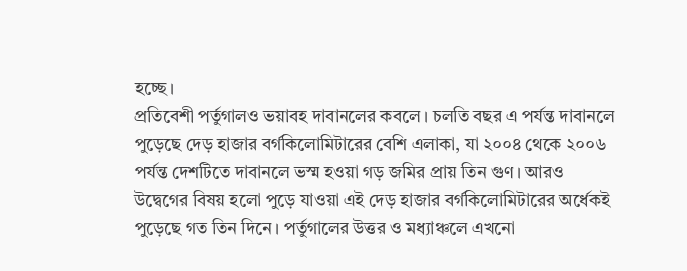হচ্ছে।
প্রতিবেশী পর্তুগালও ভয়াবহ দাবানলের কবলে। চলতি বছর এ পর্যন্ত দাবানলে পুড়েছে দেড় হাজার বর্গকিলোমিটারের বেশি এলাকা, যা ২০০৪ থেকে ২০০৬ পর্যন্ত দেশটিতে দাবানলে ভস্ম হওয়া গড় জমির প্রায় তিন গুণ। আরও উদ্বেগের বিষয় হলো পুড়ে যাওয়া এই দেড় হাজার বর্গকিলোমিটারের অর্ধেকই পুড়েছে গত তিন দিনে। পর্তুগালের উত্তর ও মধ্যাঞ্চলে এখনো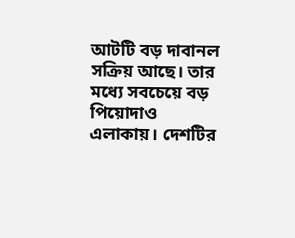আটটি বড় দাবানল সক্রিয় আছে। তার মধ্যে সবচেয়ে বড় পিয়োদাও এলাকায়। দেশটির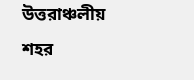উত্তরাঞ্চলীয় শহর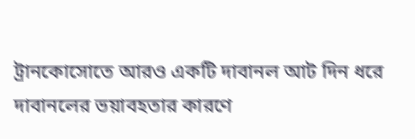ট্রানকোসোতে আরও একটি দাবানল আট দিন ধরে দাবানলের ভয়াবহতার কারণে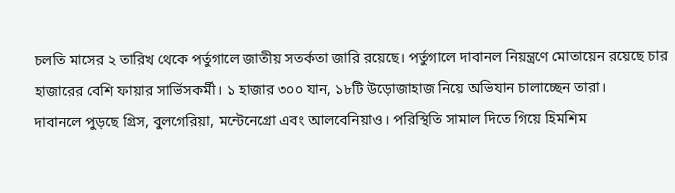চলতি মাসের ২ তারিখ থেকে পর্তুগালে জাতীয় সতর্কতা জারি রয়েছে। পর্তুগালে দাবানল নিয়ন্ত্রণে মোতায়েন রয়েছে চার হাজারের বেশি ফায়ার সার্ভিসকর্মী। ১ হাজার ৩০০ যান, ১৮টি উড়োজাহাজ নিয়ে অভিযান চালাচ্ছেন তারা।
দাবানলে পুড়ছে গ্রিস, বুলগেরিয়া, মন্টেনেগ্রো এবং আলবেনিয়াও। পরিস্থিতি সামাল দিতে গিয়ে হিমশিম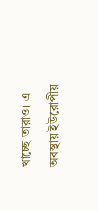খাচ্ছে তারাও। এ অবস্থায় ইউরোপীয়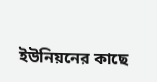ইউনিয়নের কাছে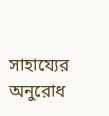সাহায্যের অনুরোধ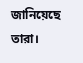জানিয়েছে তারা।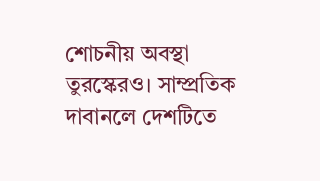শোচনীয় অবস্থা তুরস্কেরও। সাম্প্রতিক দাবানলে দেশটিতে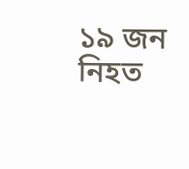১৯ জন নিহত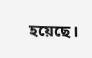হয়েছে।